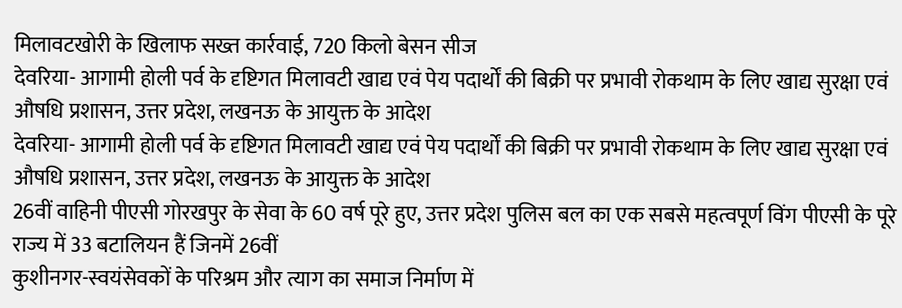मिलावटखोरी के खिलाफ सख्त कार्रवाई, 720 किलो बेसन सीज
देवरिया- आगामी होली पर्व के दृष्टिगत मिलावटी खाद्य एवं पेय पदार्थों की बिक्री पर प्रभावी रोकथाम के लिए खाद्य सुरक्षा एवं औषधि प्रशासन, उत्तर प्रदेश, लखनऊ के आयुक्त के आदेश
देवरिया- आगामी होली पर्व के दृष्टिगत मिलावटी खाद्य एवं पेय पदार्थों की बिक्री पर प्रभावी रोकथाम के लिए खाद्य सुरक्षा एवं औषधि प्रशासन, उत्तर प्रदेश, लखनऊ के आयुक्त के आदेश
26वीं वाहिनी पीएसी गोरखपुर के सेवा के 60 वर्ष पूरे हुए, उत्तर प्रदेश पुलिस बल का एक सबसे महत्वपूर्ण विंग पीएसी के पूरे राज्य में 33 बटालियन हैं जिनमें 26वीं
कुशीनगर-स्वयंसेवकों के परिश्रम और त्याग का समाज निर्माण में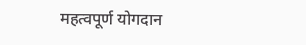महत्वपूर्ण योगदान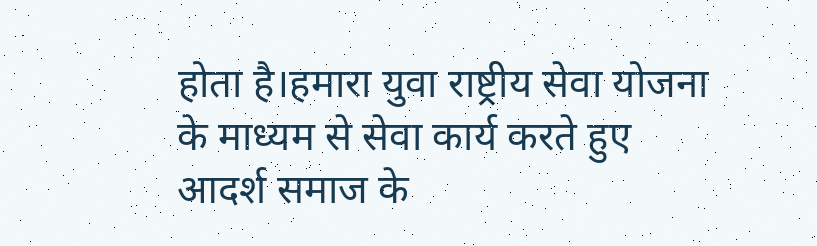होता है।हमारा युवा राष्ट्रीय सेवा योजना के माध्यम से सेवा कार्य करते हुए आदर्श समाज के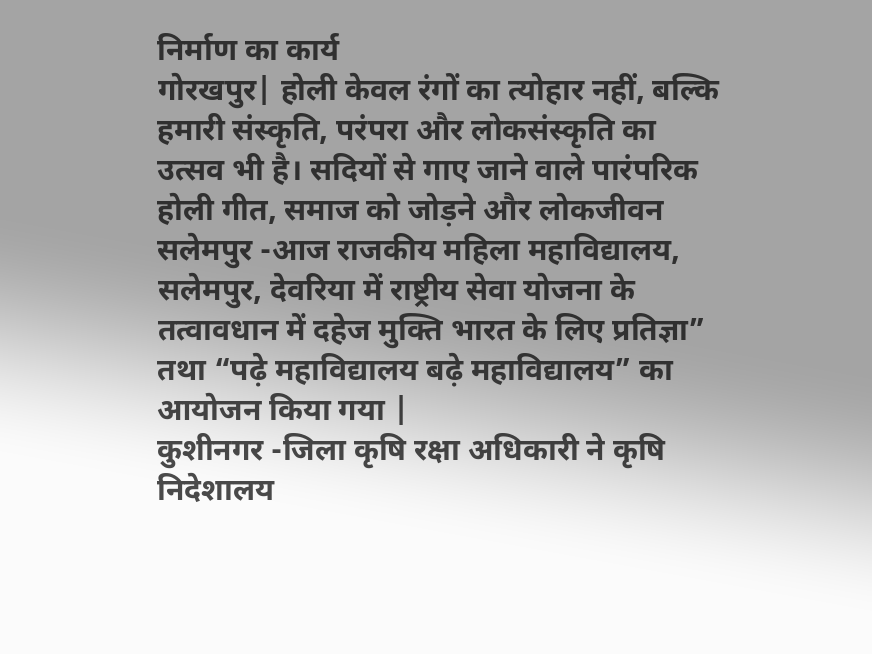निर्माण का कार्य
गोरखपुर| होली केवल रंगों का त्योहार नहीं, बल्कि हमारी संस्कृति, परंपरा और लोकसंस्कृति का उत्सव भी है। सदियों से गाए जाने वाले पारंपरिक होली गीत, समाज को जोड़ने और लोकजीवन
सलेमपुर -आज राजकीय महिला महाविद्यालय, सलेमपुर, देवरिया में राष्ट्रीय सेवा योजना के तत्वावधान में दहेज मुक्ति भारत के लिए प्रतिज्ञा” तथा “पढ़े महाविद्यालय बढ़े महाविद्यालय” का आयोजन किया गया |
कुशीनगर -जिला कृषि रक्षा अधिकारी ने कृषि निदेशालय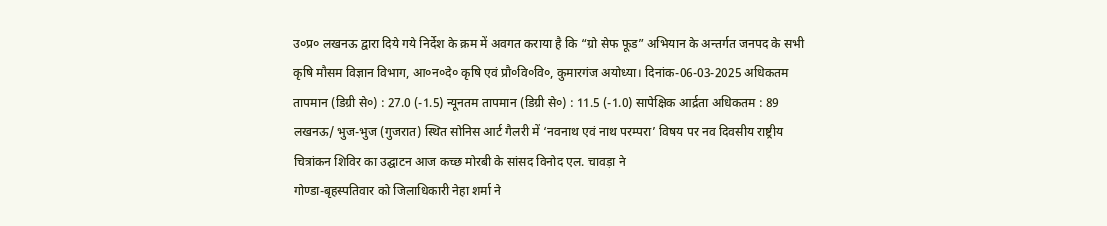उ०प्र० लखनऊ द्वारा दिये गये निर्देश के क्रम में अवगत कराया है कि “ग्रो सेफ फूड” अभियान के अन्तर्गत जनपद के सभी
कृषि मौसम विज्ञान विभाग, आ०न०दे० कृषि एवं प्रौ०वि०वि०, कुमारगंज अयोध्या। दिनांक-06-03-2025 अधिकतम तापमान (डिग्री से०) : 27.0 (-1.5) न्यूनतम तापमान (डिग्री से०) : 11.5 (-1.0) सापेक्षिक आर्द्रता अधिकतम : 89
लखनऊ/ भुज-भुज (गुजरात) स्थित सोनिस आर्ट गैलरी में ‘नवनाथ एवं नाथ परम्परा’ विषय पर नव दिवसीय राष्ट्रीय चित्रांकन शिविर का उद्घाटन आज कच्छ मोरबी के सांसद विनोद एल. चावड़ा ने
गोण्डा-बृहस्पतिवार को जिलाधिकारी नेहा शर्मा ने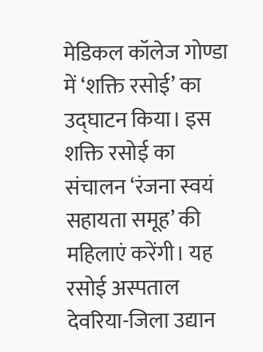मेडिकल कॉलेज गोण्डा में ‘शक्ति रसोई’ का उद्घाटन किया। इस शक्ति रसोई का संचालन ‘रंजना स्वयं सहायता समूह’ की महिलाएं करेंगी। यह रसोई अस्पताल
देवरिया-जिला उद्यान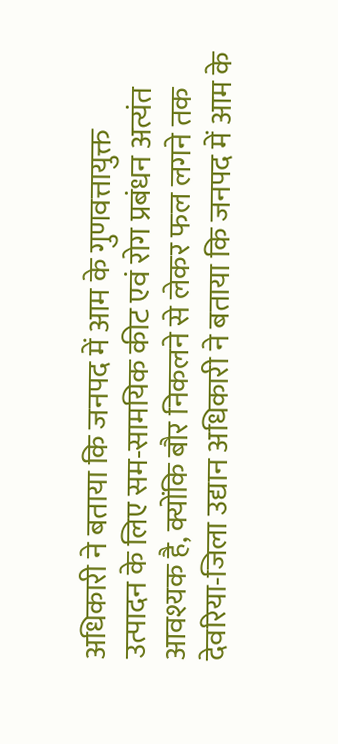अधिकारी ने बताया कि जनपद में आम के गुणवत्तायुक्त उत्पादन के लिए सम-सामयिक कीट एवं रोग प्रबंधन अत्यंत आवश्यक है, क्योंकि बौर निकलने से लेकर फल लगने तक
देवरिया-जिला उद्यान अधिकारी ने बताया कि जनपद में आम के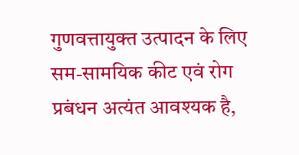गुणवत्तायुक्त उत्पादन के लिए सम-सामयिक कीट एवं रोग प्रबंधन अत्यंत आवश्यक है,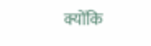क्योंकि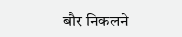बौर निकलने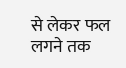से लेकर फल लगने तक